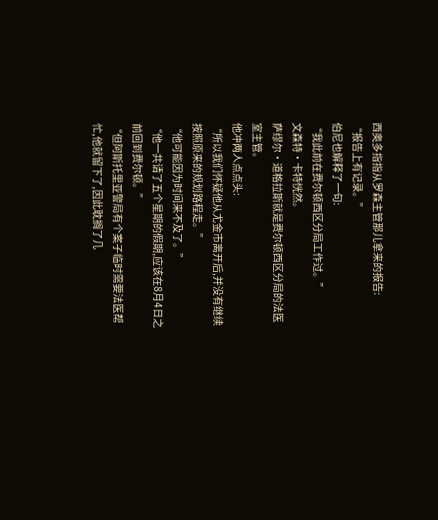西奥多指指从罗森主管那儿拿来的报告:
“报告上有记录。”
伯尼也解释了一句:
“我此前在费尔顿西区分局工作过。”
文森特·卡特恍然。
萨缪尔·道格拉斯就是费尔顿西区分局的法医室主管。
他冲两人点点头:
“所以我们怀疑他从尤金市离开后,并没有继续按照原来的规划路程走。”
“他可能因为时间来不及了。”
“他一共请了五个星期的假期,应该在8月4日之前回到费尔顿。”
“但阿斯托里亚警局有个案子临时需要法医帮忙,他就留下了,因此耽搁了几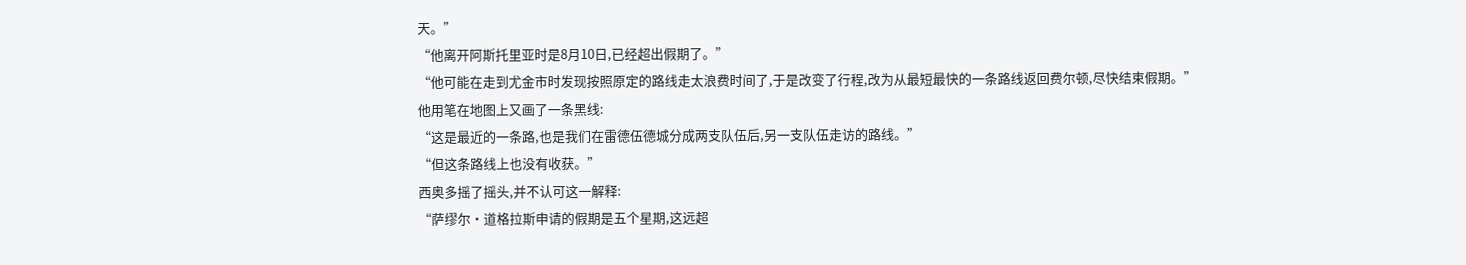天。”
“他离开阿斯托里亚时是8月10日,已经超出假期了。”
“他可能在走到尤金市时发现按照原定的路线走太浪费时间了,于是改变了行程,改为从最短最快的一条路线返回费尔顿,尽快结束假期。”
他用笔在地图上又画了一条黑线:
“这是最近的一条路,也是我们在雷德伍德城分成两支队伍后,另一支队伍走访的路线。”
“但这条路线上也没有收获。”
西奥多摇了摇头,并不认可这一解释:
“萨缪尔·道格拉斯申请的假期是五个星期,这远超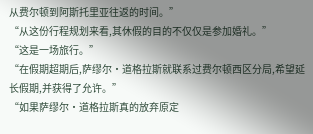从费尔顿到阿斯托里亚往返的时间。”
“从这份行程规划来看,其休假的目的不仅仅是参加婚礼。”
“这是一场旅行。”
“在假期超期后,萨缪尔·道格拉斯就联系过费尔顿西区分局,希望延长假期,并获得了允许。”
“如果萨缪尔·道格拉斯真的放弃原定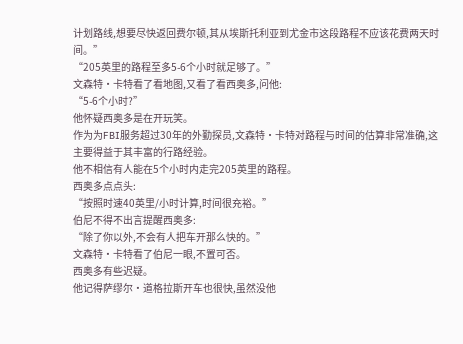计划路线,想要尽快返回费尔顿,其从埃斯托利亚到尤金市这段路程不应该花费两天时间。”
“205英里的路程至多5-6个小时就足够了。”
文森特·卡特看了看地图,又看了看西奥多,问他:
“5-6个小时?”
他怀疑西奥多是在开玩笑。
作为为FBI服务超过30年的外勤探员,文森特·卡特对路程与时间的估算非常准确,这主要得益于其丰富的行路经验。
他不相信有人能在5个小时内走完205英里的路程。
西奥多点点头:
“按照时速40英里/小时计算,时间很充裕。”
伯尼不得不出言提醒西奥多:
“除了你以外,不会有人把车开那么快的。”
文森特·卡特看了伯尼一眼,不置可否。
西奥多有些迟疑。
他记得萨缪尔·道格拉斯开车也很快,虽然没他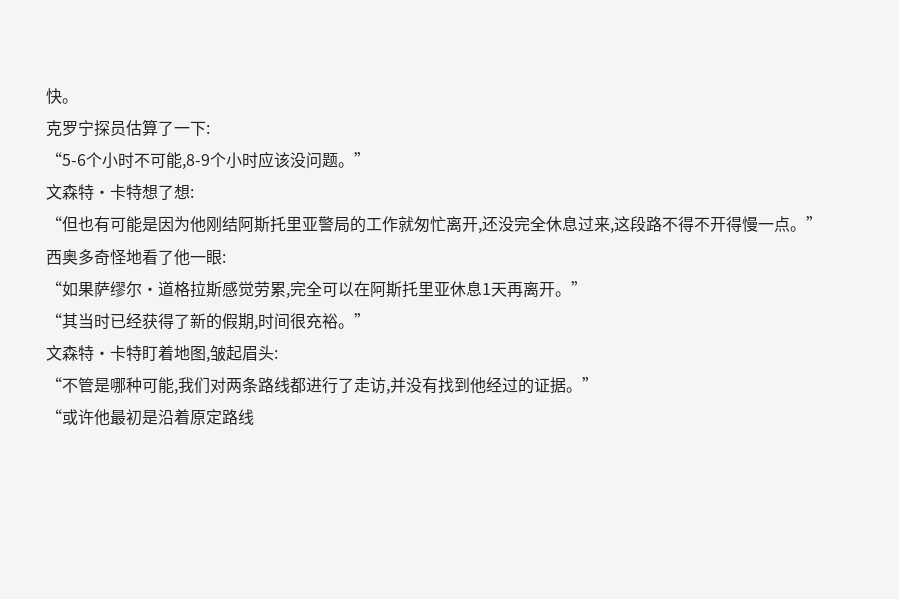快。
克罗宁探员估算了一下:
“5-6个小时不可能,8-9个小时应该没问题。”
文森特·卡特想了想:
“但也有可能是因为他刚结阿斯托里亚警局的工作就匆忙离开,还没完全休息过来,这段路不得不开得慢一点。”
西奥多奇怪地看了他一眼:
“如果萨缪尔·道格拉斯感觉劳累,完全可以在阿斯托里亚休息1天再离开。”
“其当时已经获得了新的假期,时间很充裕。”
文森特·卡特盯着地图,皱起眉头:
“不管是哪种可能,我们对两条路线都进行了走访,并没有找到他经过的证据。”
“或许他最初是沿着原定路线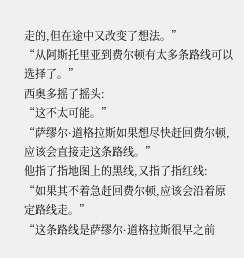走的,但在途中又改变了想法。”
“从阿斯托里亚到费尔顿有太多条路线可以选择了。”
西奥多摇了摇头:
“这不太可能。”
“萨缪尔·道格拉斯如果想尽快赶回费尔顿,应该会直接走这条路线。”
他指了指地图上的黑线,又指了指红线:
“如果其不着急赶回费尔顿,应该会沿着原定路线走。”
“这条路线是萨缪尔·道格拉斯很早之前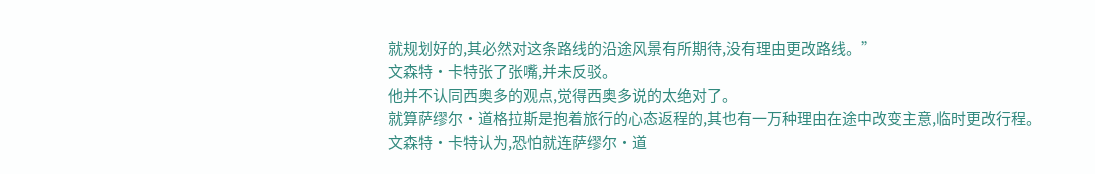就规划好的,其必然对这条路线的沿途风景有所期待,没有理由更改路线。”
文森特·卡特张了张嘴,并未反驳。
他并不认同西奥多的观点,觉得西奥多说的太绝对了。
就算萨缪尔·道格拉斯是抱着旅行的心态返程的,其也有一万种理由在途中改变主意,临时更改行程。
文森特·卡特认为,恐怕就连萨缪尔·道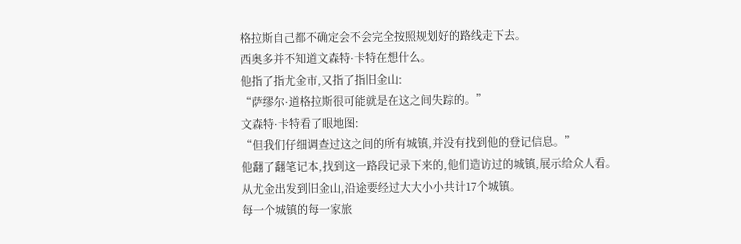格拉斯自己都不确定会不会完全按照规划好的路线走下去。
西奥多并不知道文森特·卡特在想什么。
他指了指尤金市,又指了指旧金山:
“萨缪尔·道格拉斯很可能就是在这之间失踪的。”
文森特·卡特看了眼地图:
“但我们仔细调查过这之间的所有城镇,并没有找到他的登记信息。”
他翻了翻笔记本,找到这一路段记录下来的,他们造访过的城镇,展示给众人看。
从尤金出发到旧金山,沿途要经过大大小小共计17个城镇。
每一个城镇的每一家旅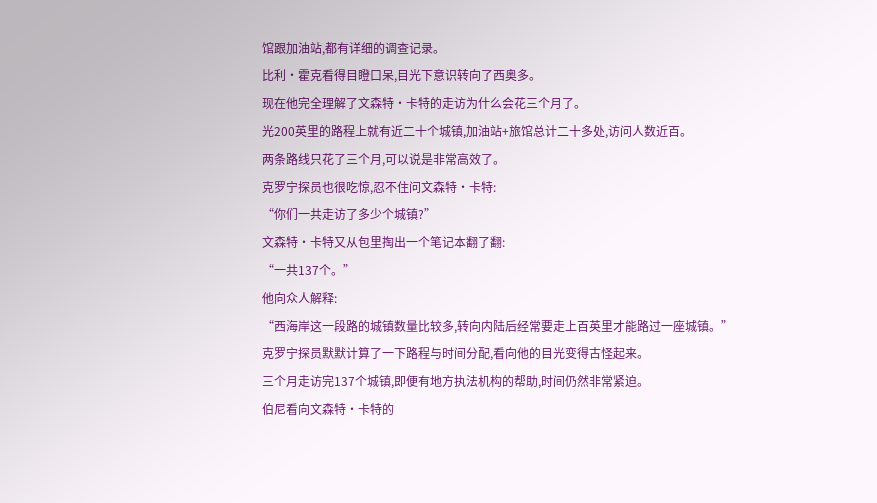馆跟加油站,都有详细的调查记录。
比利·霍克看得目瞪口呆,目光下意识转向了西奥多。
现在他完全理解了文森特·卡特的走访为什么会花三个月了。
光200英里的路程上就有近二十个城镇,加油站+旅馆总计二十多处,访问人数近百。
两条路线只花了三个月,可以说是非常高效了。
克罗宁探员也很吃惊,忍不住问文森特·卡特:
“你们一共走访了多少个城镇?”
文森特·卡特又从包里掏出一个笔记本翻了翻:
“一共137个。”
他向众人解释:
“西海岸这一段路的城镇数量比较多,转向内陆后经常要走上百英里才能路过一座城镇。”
克罗宁探员默默计算了一下路程与时间分配,看向他的目光变得古怪起来。
三个月走访完137个城镇,即便有地方执法机构的帮助,时间仍然非常紧迫。
伯尼看向文森特·卡特的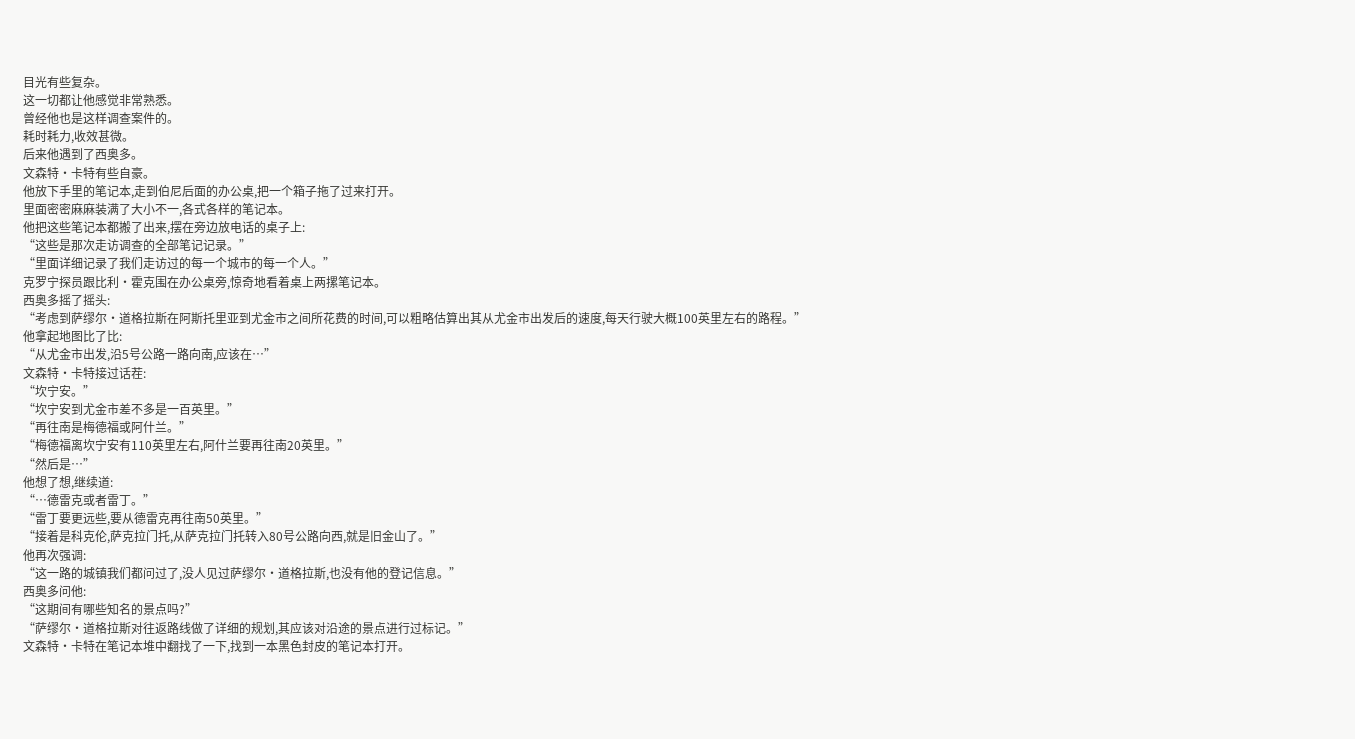目光有些复杂。
这一切都让他感觉非常熟悉。
曾经他也是这样调查案件的。
耗时耗力,收效甚微。
后来他遇到了西奥多。
文森特·卡特有些自豪。
他放下手里的笔记本,走到伯尼后面的办公桌,把一个箱子拖了过来打开。
里面密密麻麻装满了大小不一,各式各样的笔记本。
他把这些笔记本都搬了出来,摆在旁边放电话的桌子上:
“这些是那次走访调查的全部笔记记录。”
“里面详细记录了我们走访过的每一个城市的每一个人。”
克罗宁探员跟比利·霍克围在办公桌旁,惊奇地看着桌上两摞笔记本。
西奥多摇了摇头:
“考虑到萨缪尔·道格拉斯在阿斯托里亚到尤金市之间所花费的时间,可以粗略估算出其从尤金市出发后的速度,每天行驶大概100英里左右的路程。”
他拿起地图比了比:
“从尤金市出发,沿5号公路一路向南,应该在…”
文森特·卡特接过话茬:
“坎宁安。”
“坎宁安到尤金市差不多是一百英里。”
“再往南是梅德福或阿什兰。”
“梅德福离坎宁安有110英里左右,阿什兰要再往南20英里。”
“然后是…”
他想了想,继续道:
“…德雷克或者雷丁。”
“雷丁要更远些,要从德雷克再往南50英里。”
“接着是科克伦,萨克拉门托,从萨克拉门托转入80号公路向西,就是旧金山了。”
他再次强调:
“这一路的城镇我们都问过了,没人见过萨缪尔·道格拉斯,也没有他的登记信息。”
西奥多问他:
“这期间有哪些知名的景点吗?”
“萨缪尔·道格拉斯对往返路线做了详细的规划,其应该对沿途的景点进行过标记。”
文森特·卡特在笔记本堆中翻找了一下,找到一本黑色封皮的笔记本打开。